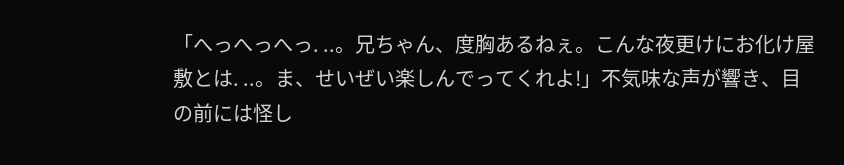「へっへっへっ. ..。兄ちゃん、度胸あるねぇ。こんな夜更けにお化け屋敷とは. ..。ま、せいぜい楽しんでってくれよ!」不気味な声が響き、目の前には怪し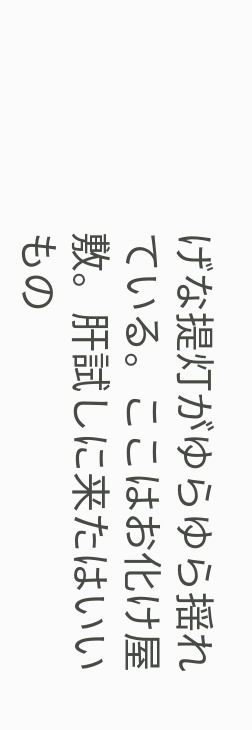げな提灯がゆらゆら揺れている。ここはお化け屋敷。肝試しに来たはいいもの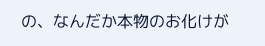の、なんだか本物のお化けが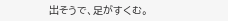出そうで、足がすくむ。